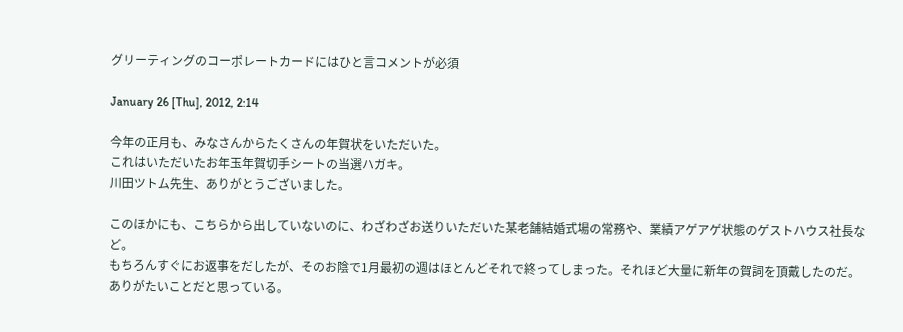グリーティングのコーポレートカードにはひと言コメントが必須

January 26 [Thu], 2012, 2:14

今年の正月も、みなさんからたくさんの年賀状をいただいた。
これはいただいたお年玉年賀切手シートの当選ハガキ。
川田ツトム先生、ありがとうございました。

このほかにも、こちらから出していないのに、わざわざお送りいただいた某老舗結婚式場の常務や、業績アゲアゲ状態のゲストハウス社長など。
もちろんすぐにお返事をだしたが、そのお陰で1月最初の週はほとんどそれで終ってしまった。それほど大量に新年の賀詞を頂戴したのだ。
ありがたいことだと思っている。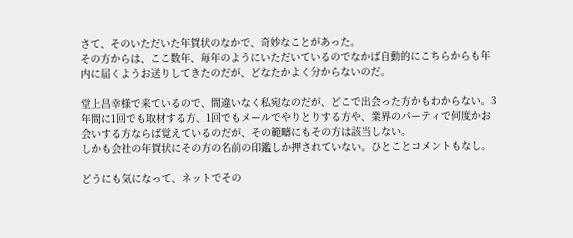さて、そのいただいた年賀状のなかで、奇妙なことがあった。
その方からは、ここ数年、毎年のようにいただいているのでなかば自動的にこちらからも年内に届くようお送りしてきたのだが、どなたかよく分からないのだ。

堂上昌幸様で来ているので、間違いなく私宛なのだが、どこで出会った方かもわからない。3年間に1回でも取材する方、1回でもメールでやりとりする方や、業界のパーティで何度かお会いする方ならば覚えているのだが、その範疇にもその方は該当しない。
しかも会社の年賀状にその方の名前の印鑑しか押されていない。ひとことコメントもなし。

どうにも気になって、ネットでその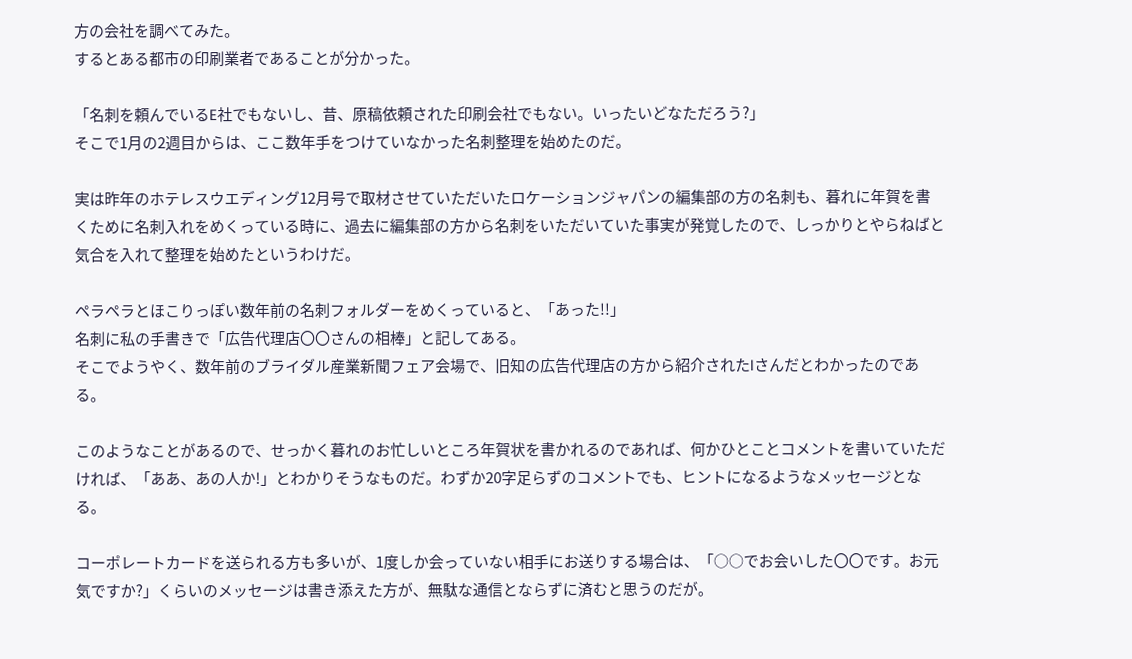方の会社を調べてみた。
するとある都市の印刷業者であることが分かった。

「名刺を頼んでいるE社でもないし、昔、原稿依頼された印刷会社でもない。いったいどなただろう?」
そこで1月の2週目からは、ここ数年手をつけていなかった名刺整理を始めたのだ。

実は昨年のホテレスウエディング12月号で取材させていただいたロケーションジャパンの編集部の方の名刺も、暮れに年賀を書くために名刺入れをめくっている時に、過去に編集部の方から名刺をいただいていた事実が発覚したので、しっかりとやらねばと気合を入れて整理を始めたというわけだ。

ペラペラとほこりっぽい数年前の名刺フォルダーをめくっていると、「あった!!」
名刺に私の手書きで「広告代理店〇〇さんの相棒」と記してある。
そこでようやく、数年前のブライダル産業新聞フェア会場で、旧知の広告代理店の方から紹介されたIさんだとわかったのである。

このようなことがあるので、せっかく暮れのお忙しいところ年賀状を書かれるのであれば、何かひとことコメントを書いていただければ、「ああ、あの人か!」とわかりそうなものだ。わずか20字足らずのコメントでも、ヒントになるようなメッセージとなる。

コーポレートカードを送られる方も多いが、1度しか会っていない相手にお送りする場合は、「○○でお会いした〇〇です。お元気ですか?」くらいのメッセージは書き添えた方が、無駄な通信とならずに済むと思うのだが。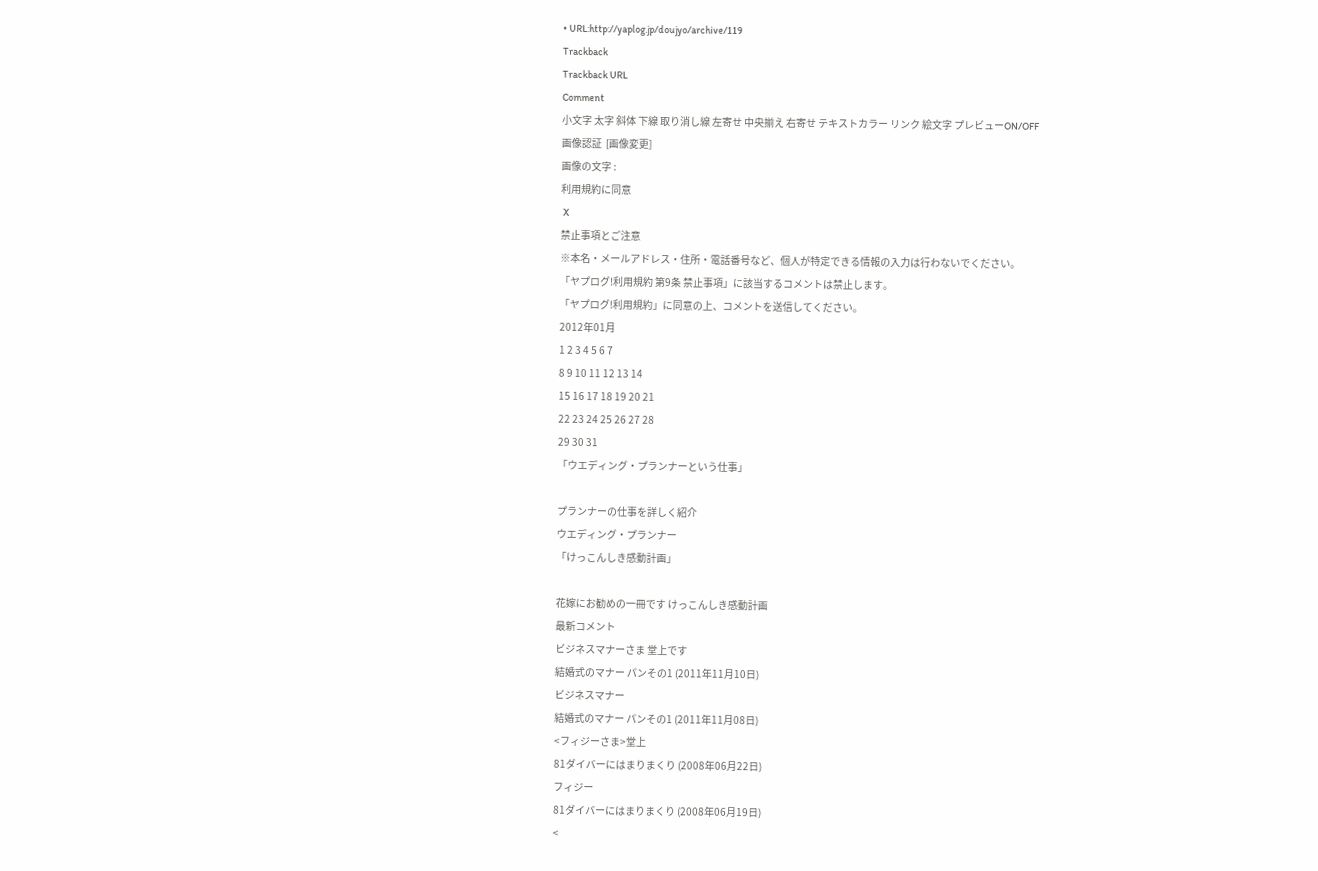• URL:http://yaplog.jp/doujyo/archive/119
Trackback
Trackback URL
Comment
小文字 太字 斜体 下線 取り消し線 左寄せ 中央揃え 右寄せ テキストカラー リンク 絵文字 プレビューON/OFF
画像認証  [画像変更]
画像の文字 :
利用規約に同意
 X
禁止事項とご注意
※本名・メールアドレス・住所・電話番号など、個人が特定できる情報の入力は行わないでください。
「ヤプログ!利用規約 第9条 禁止事項」に該当するコメントは禁止します。
「ヤプログ!利用規約」に同意の上、コメントを送信してください。
2012年01月
1 2 3 4 5 6 7
8 9 10 11 12 13 14
15 16 17 18 19 20 21
22 23 24 25 26 27 28
29 30 31
「ウエディング・プランナーという仕事」

プランナーの仕事を詳しく紹介
ウエディング・プランナー
「けっこんしき感動計画」

花嫁にお勧めの一冊です けっこんしき感動計画
最新コメント
ビジネスマナーさま 堂上です
結婚式のマナー パンその1 (2011年11月10日)
ビジネスマナー
結婚式のマナー パンその1 (2011年11月08日)
<フィジーさま>堂上
81ダイバーにはまりまくり (2008年06月22日)
フィジー
81ダイバーにはまりまくり (2008年06月19日)
<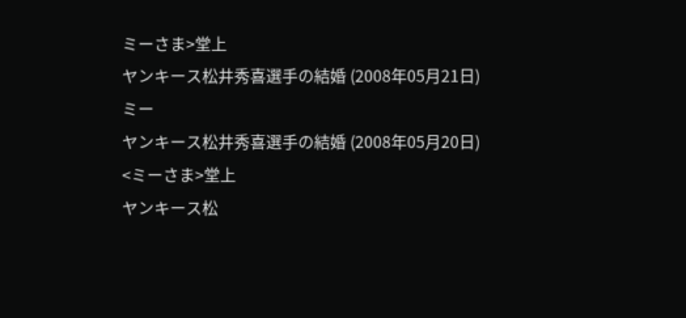ミーさま>堂上
ヤンキース松井秀喜選手の結婚 (2008年05月21日)
ミー
ヤンキース松井秀喜選手の結婚 (2008年05月20日)
<ミーさま>堂上
ヤンキース松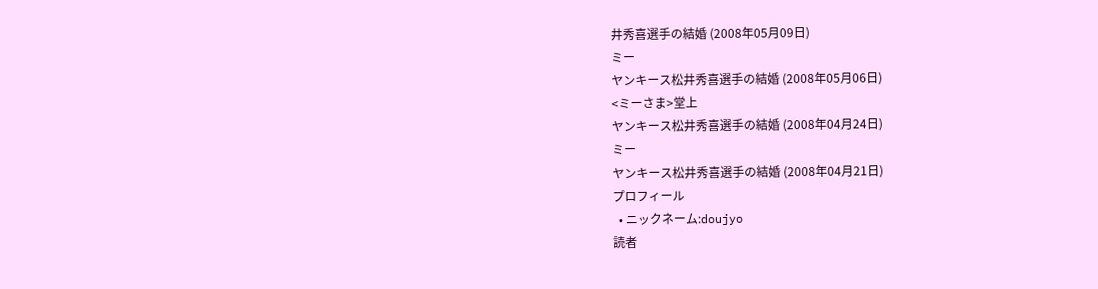井秀喜選手の結婚 (2008年05月09日)
ミー
ヤンキース松井秀喜選手の結婚 (2008年05月06日)
<ミーさま>堂上
ヤンキース松井秀喜選手の結婚 (2008年04月24日)
ミー
ヤンキース松井秀喜選手の結婚 (2008年04月21日)
プロフィール
  • ニックネーム:doujyo
読者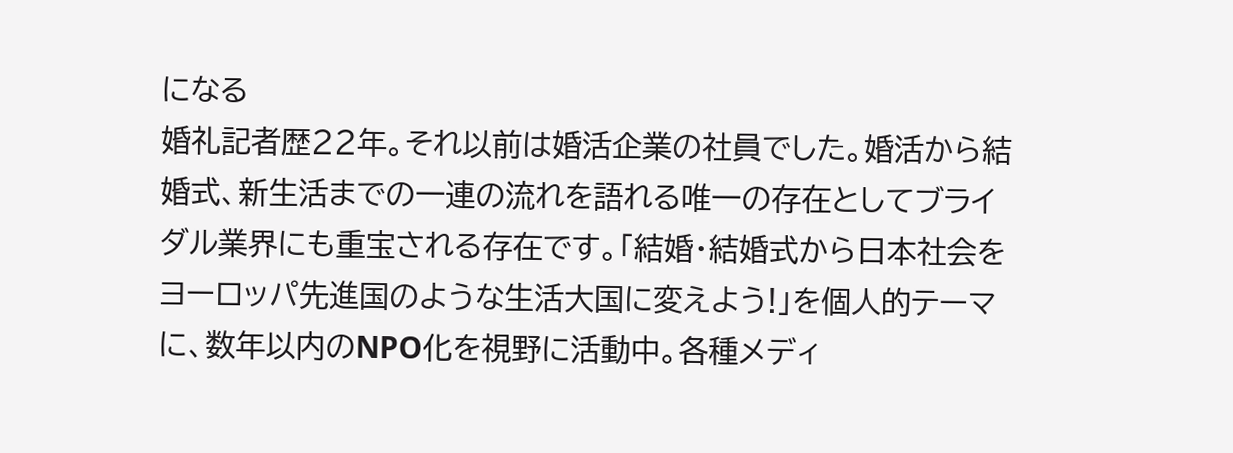になる
婚礼記者歴22年。それ以前は婚活企業の社員でした。婚活から結婚式、新生活までの一連の流れを語れる唯一の存在としてブライダル業界にも重宝される存在です。「結婚・結婚式から日本社会をヨーロッパ先進国のような生活大国に変えよう!」を個人的テーマに、数年以内のNPO化を視野に活動中。各種メディ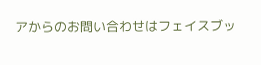アからのお問い合わせはフェイスブッ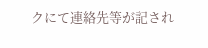クにて連絡先等が記され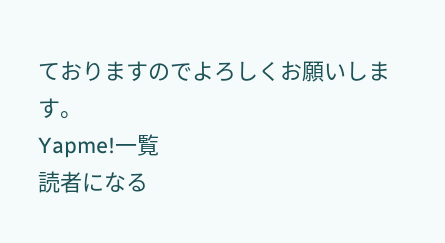ておりますのでよろしくお願いします。
Yapme!一覧
読者になる